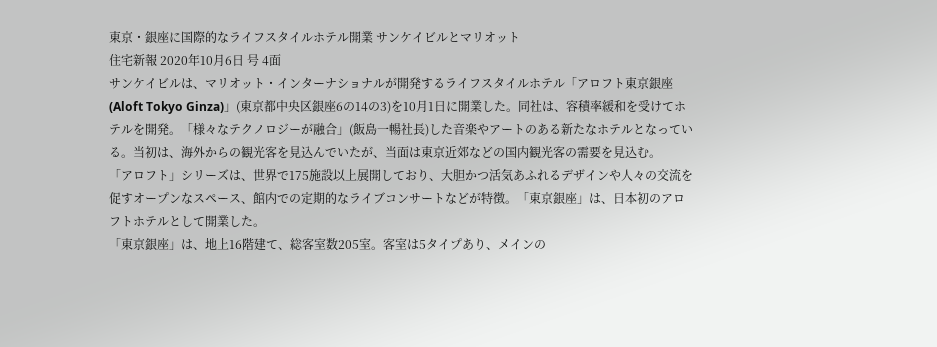東京・銀座に国際的なライフスタイルホテル開業 サンケイビルとマリオット
住宅新報 2020年10月6日 号 4面
サンケイビルは、マリオット・インターナショナルが開発するライフスタイルホテル「アロフト東京銀座(Aloft Tokyo Ginza)」(東京都中央区銀座6の14の3)を10月1日に開業した。同社は、容積率緩和を受けてホテルを開発。「様々なテクノロジーが融合」(飯島一暢社長)した音楽やアートのある新たなホテルとなっている。当初は、海外からの観光客を見込んでいたが、当面は東京近郊などの国内観光客の需要を見込む。
「アロフト」シリーズは、世界で175施設以上展開しており、大胆かつ活気あふれるデザインや人々の交流を促すオープンなスペース、館内での定期的なライブコンサートなどが特徴。「東京銀座」は、日本初のアロフトホテルとして開業した。
「東京銀座」は、地上16階建て、総客室数205室。客室は5タイプあり、メインの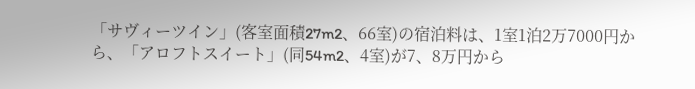「サヴィーツイン」(客室面積27m2、66室)の宿泊料は、1室1泊2万7000円から、「アロフトスイート」(同54m2、4室)が7、8万円から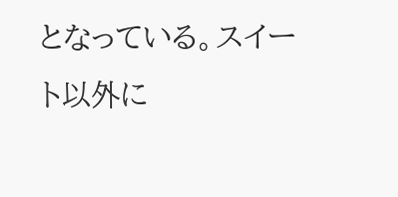となっている。スイート以外に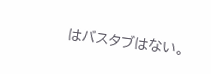はバスタブはない。